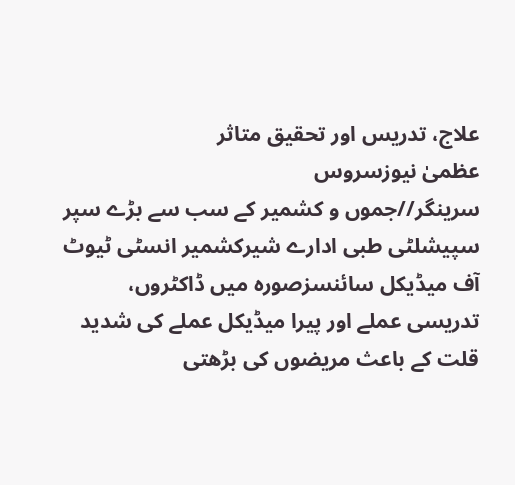علاج، تدریس اور تحقیق متاثر
عظمیٰ نیوزسروس
سرینگر//جموں و کشمیر کے سب سے بڑے سپر سپیشلٹی طبی ادارے شیرکشمیر انسٹی ٹیوٹ آف میڈیکل سائنسزصورہ میں ڈاکٹروں، تدریسی عملے اور پیرا میڈیکل عملے کی شدید قلت کے باعث مریضوں کی بڑھتی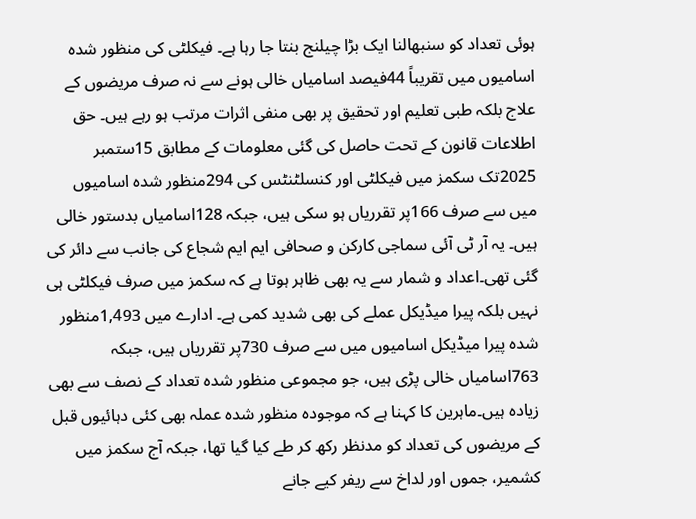ہوئی تعداد کو سنبھالنا ایک بڑا چیلنج بنتا جا رہا ہے۔ فیکلٹی کی منظور شدہ اسامیوں میں تقریباً 44فیصد اسامیاں خالی ہونے سے نہ صرف مریضوں کے علاج بلکہ طبی تعلیم اور تحقیق پر بھی منفی اثرات مرتب ہو رہے ہیں۔ حق اطلاعات قانون کے تحت حاصل کی گئی معلومات کے مطابق 15ستمبر 2025تک سکمز میں فیکلٹی اور کنسلٹنٹس کی 294منظور شدہ اسامیوں میں سے صرف 166پر تقرریاں ہو سکی ہیں، جبکہ 128اسامیاں بدستور خالی ہیں۔ یہ آر ٹی آئی سماجی کارکن و صحافی ایم ایم شجاع کی جانب سے دائر کی گئی تھی۔اعداد و شمار سے یہ بھی ظاہر ہوتا ہے کہ سکمز میں صرف فیکلٹی ہی نہیں بلکہ پیرا میڈیکل عملے کی بھی شدید کمی ہے۔ ادارے میں 1,493منظور شدہ پیرا میڈیکل اسامیوں میں سے صرف 730پر تقرریاں ہیں، جبکہ 763اسامیاں خالی پڑی ہیں، جو مجموعی منظور شدہ تعداد کے نصف سے بھی زیادہ ہیں۔ماہرین کا کہنا ہے کہ موجودہ منظور شدہ عملہ بھی کئی دہائیوں قبل کے مریضوں کی تعداد کو مدنظر رکھ کر طے کیا گیا تھا، جبکہ آج سکمز میں کشمیر، جموں اور لداخ سے ریفر کیے جانے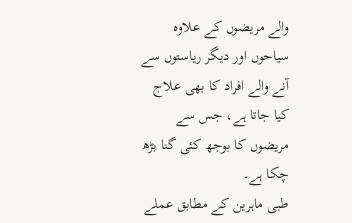والے مریضوں کے علاوہ سیاحوں اور دیگر ریاستوں سے آنے والے افراد کا بھی علاج کیا جاتا ہے، جس سے مریضوں کا بوجھ کئی گنا بڑھ چکا ہے۔
طبی ماہرین کے مطابق عملے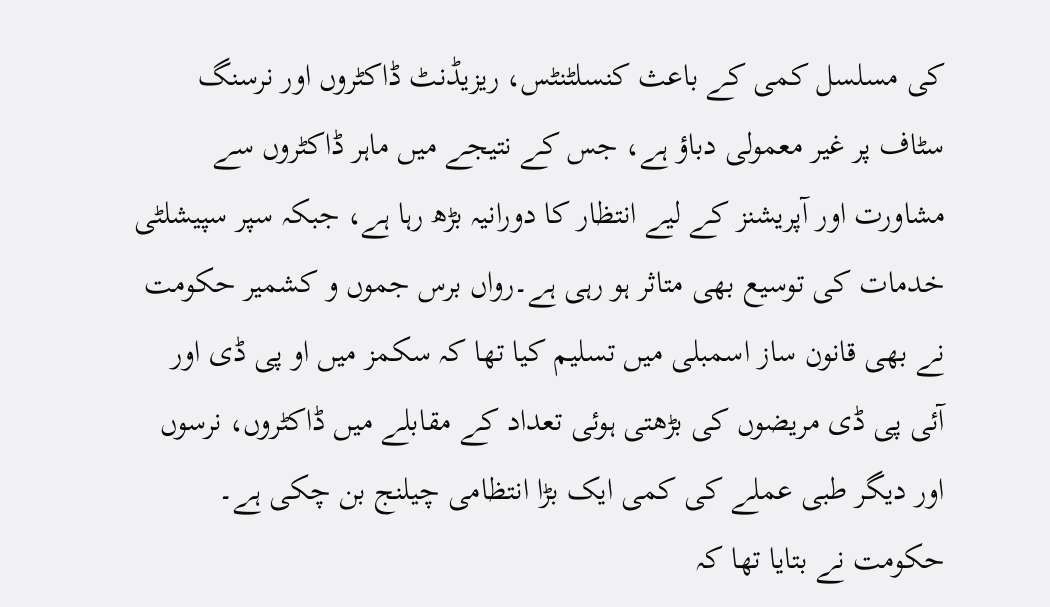کی مسلسل کمی کے باعث کنسلٹنٹس، ریزیڈنٹ ڈاکٹروں اور نرسنگ سٹاف پر غیر معمولی دباؤ ہے، جس کے نتیجے میں ماہر ڈاکٹروں سے مشاورت اور آپریشنز کے لیے انتظار کا دورانیہ بڑھ رہا ہے، جبکہ سپر سپیشلٹی خدمات کی توسیع بھی متاثر ہو رہی ہے۔رواں برس جموں و کشمیر حکومت نے بھی قانون ساز اسمبلی میں تسلیم کیا تھا کہ سکمز میں او پی ڈی اور آئی پی ڈی مریضوں کی بڑھتی ہوئی تعداد کے مقابلے میں ڈاکٹروں، نرسوں اور دیگر طبی عملے کی کمی ایک بڑا انتظامی چیلنج بن چکی ہے۔ حکومت نے بتایا تھا کہ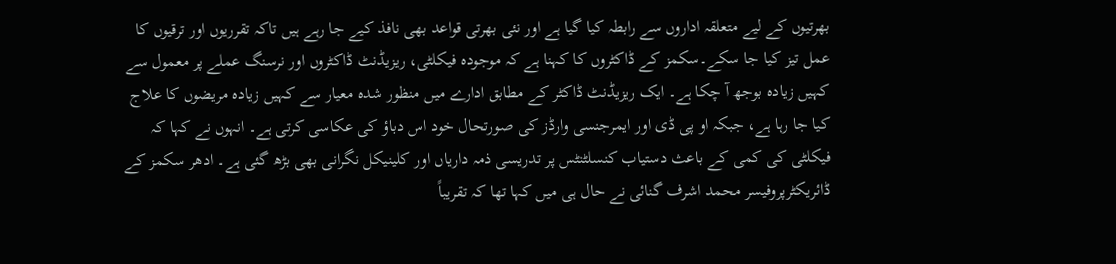بھرتیوں کے لیے متعلقہ اداروں سے رابطہ کیا گیا ہے اور نئی بھرتی قواعد بھی نافذ کیے جا رہے ہیں تاکہ تقرریوں اور ترقیوں کا عمل تیز کیا جا سکے۔سکمز کے ڈاکٹروں کا کہنا ہے کہ موجودہ فیکلٹی، ریزیڈنٹ ڈاکٹروں اور نرسنگ عملے پر معمول سے کہیں زیادہ بوجھ آ چکا ہے۔ ایک ریزیڈنٹ ڈاکٹر کے مطابق ادارے میں منظور شدہ معیار سے کہیں زیادہ مریضوں کا علاج کیا جا رہا ہے، جبکہ او پی ڈی اور ایمرجنسی وارڈز کی صورتحال خود اس دباؤ کی عکاسی کرتی ہے۔ انہوں نے کہا کہ فیکلٹی کی کمی کے باعث دستیاب کنسلٹنٹس پر تدریسی ذمہ داریاں اور کلینیکل نگرانی بھی بڑھ گئی ہے۔ ادھر سکمز کے ڈائریکٹرپروفیسر محمد اشرف گنائی نے حال ہی میں کہا تھا کہ تقریباً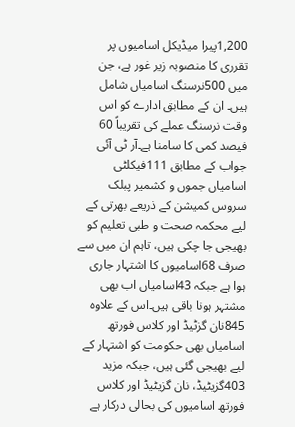1,200پیرا میڈیکل اسامیوں پر تقرری کا منصوبہ زیر غور ہے، جن میں 500نرسنگ اسامیاں شامل ہیں۔ ان کے مطابق ادارے کو اس وقت نرسنگ عملے کی تقریباً 60 فیصد کمی کا سامنا ہے۔آر ٹی آئی جواب کے مطابق 111فیکلٹی اسامیاں جموں و کشمیر پبلک سروس کمیشن کے ذریعے بھرتی کے لیے محکمہ صحت و طبی تعلیم کو بھیجی جا چکی ہیں، تاہم ان میں سے صرف 68اسامیوں کا اشتہار جاری ہوا ہے جبکہ 43اسامیاں اب بھی مشتہر ہونا باقی ہیں۔اس کے علاوہ 845نان گزٹیڈ اور کلاس فورتھ اسامیاں بھی حکومت کو اشتہار کے لیے بھیجی گئی ہیں، جبکہ مزید 403گزیٹیڈ، نان گزیٹیڈ اور کلاس فورتھ اسامیوں کی بحالی درکار ہے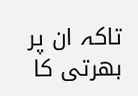تاکہ ان پر بھرتی کا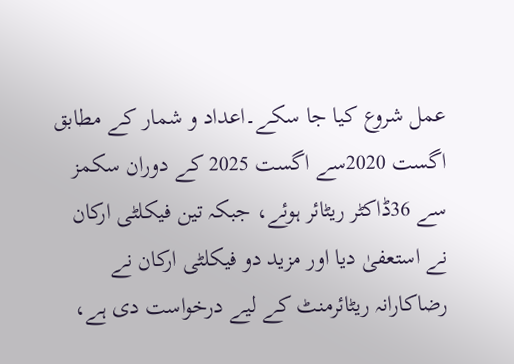عمل شروع کیا جا سکے۔اعداد و شمار کے مطابق اگست 2020سے اگست 2025 کے دوران سکمز سے 36ڈاکٹر ریٹائر ہوئے، جبکہ تین فیکلٹی ارکان نے استعفیٰ دیا اور مزید دو فیکلٹی ارکان نے رضاکارانہ ریٹائرمنٹ کے لیے درخواست دی ہے،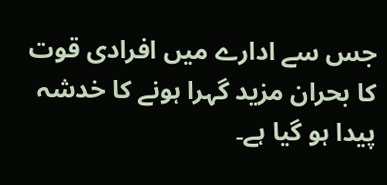جس سے ادارے میں افرادی قوت کا بحران مزید گہرا ہونے کا خدشہ پیدا ہو گیا ہے۔